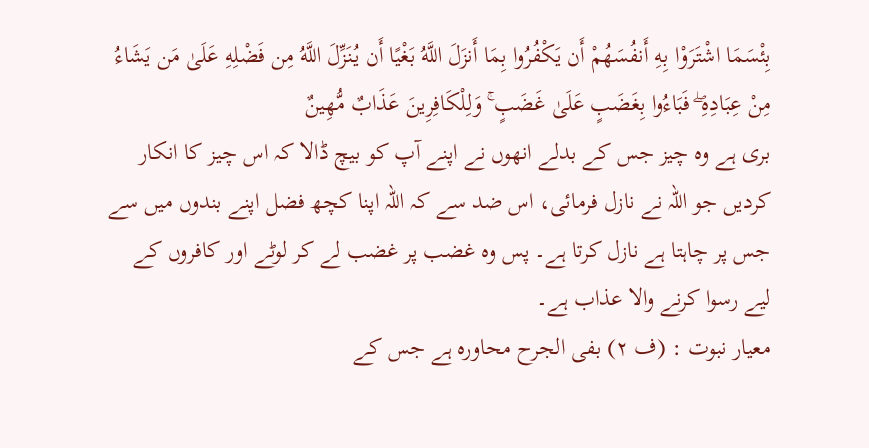بِئْسَمَا اشْتَرَوْا بِهِ أَنفُسَهُمْ أَن يَكْفُرُوا بِمَا أَنزَلَ اللَّهُ بَغْيًا أَن يُنَزِّلَ اللَّهُ مِن فَضْلِهِ عَلَىٰ مَن يَشَاءُ مِنْ عِبَادِهِ ۖ فَبَاءُوا بِغَضَبٍ عَلَىٰ غَضَبٍ ۚ وَلِلْكَافِرِينَ عَذَابٌ مُّهِينٌ
بری ہے وہ چیز جس کے بدلے انھوں نے اپنے آپ کو بیچ ڈالا کہ اس چیز کا انکار کردیں جو اللہ نے نازل فرمائی، اس ضد سے کہ اللہ اپنا کچھ فضل اپنے بندوں میں سے جس پر چاہتا ہے نازل کرتا ہے۔ پس وہ غضب پر غضب لے کر لوٹے اور کافروں کے لیے رسوا کرنے والا عذاب ہے۔
معیار نبوت : (ف ٢) بفی الجرح محاورہ ہے جس کے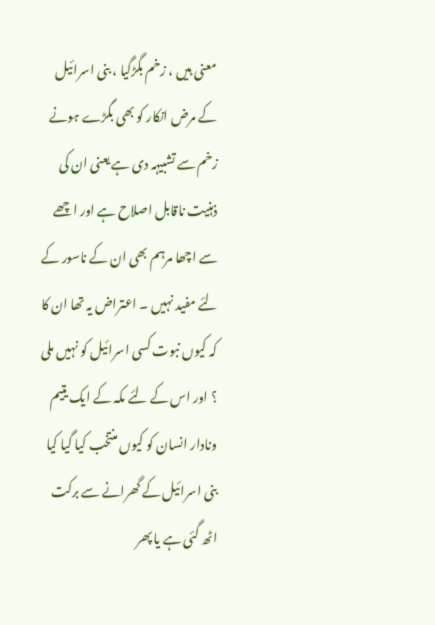معنی ہیں ، زخم بگڑگیا ، بنی اسرائیل کے مرض انکار کو بھی بگڑے ہونے زخم سے تشبیہہ دی ہے یعنی ان کی ذہنیت ناقابل اصلاح ہے اور اچھے سے اچھا مرہم بھی ان کے ناسور کے لئے مفید نہیں ۔ اعتراض یہ تھا ان کا کہ کیوں نبوت کسی اسرائیل کو نہیں ملی ؟ اور اس کے لئے مکہ کے ایک یتیم ونادار انسان کو کیوں منتخب کیا گیا کیا بنی اسرائیل کے گھرانے سے برکت اٹھ گئی ہے یا پھر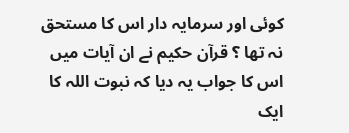کوئی اور سرمایہ دار اس کا مستحق نہ تھا ؟ قرآن حکیم نے ان آیات میں اس کا جواب یہ دیا کہ نبوت اللہ کا ایک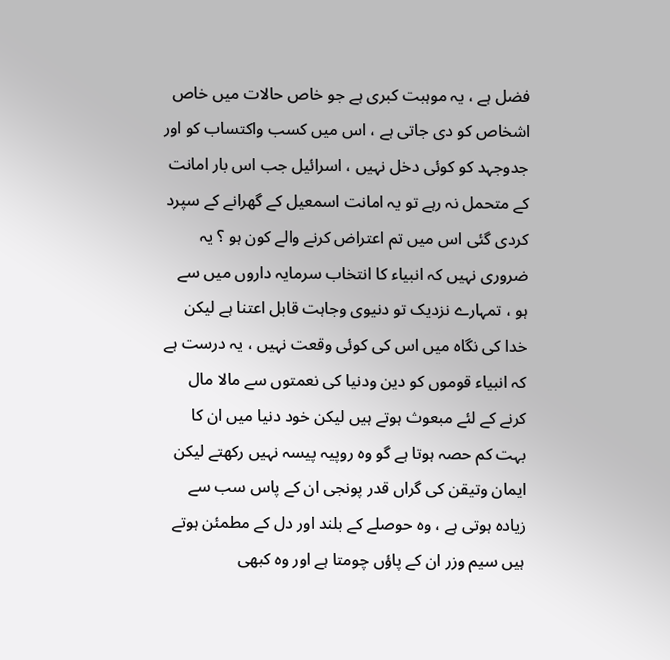فضل ہے ، یہ موہبت کبری ہے جو خاص حالات میں خاص اشخاص کو دی جاتی ہے ، اس میں کسب واکتساب کو اور جدوجہد کو کوئی دخل نہیں ، اسرائیل جب اس بار امانت کے متحمل نہ رہے تو یہ امانت اسمعیل کے گھرانے کے سپرد کردی گئی اس میں تم اعتراض کرنے والے کون ہو ؟ یہ ضروری نہیں کہ انبیاء کا انتخاب سرمایہ داروں میں سے ہو ، تمہارے نزدیک تو دنیوی وجاہت قابل اعتنا ہے لیکن خدا کی نگاہ میں اس کی کوئی وقعت نہیں ، یہ درست ہے کہ انبیاء قوموں کو دین ودنیا کی نعمتوں سے مالا مال کرنے کے لئے مبعوث ہوتے ہیں لیکن خود دنیا میں ان کا بہت کم حصہ ہوتا ہے گو وہ روپیہ پیسہ نہیں رکھتے لیکن ایمان وتیقن کی گراں قدر پونجی ان کے پاس سب سے زیادہ ہوتی ہے ، وہ حوصلے کے بلند اور دل کے مطمئن ہوتے ہیں سیم وزر ان کے پاؤں چومتا ہے اور وہ کبھی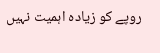روپے کو زیادہ اہمیت نہیں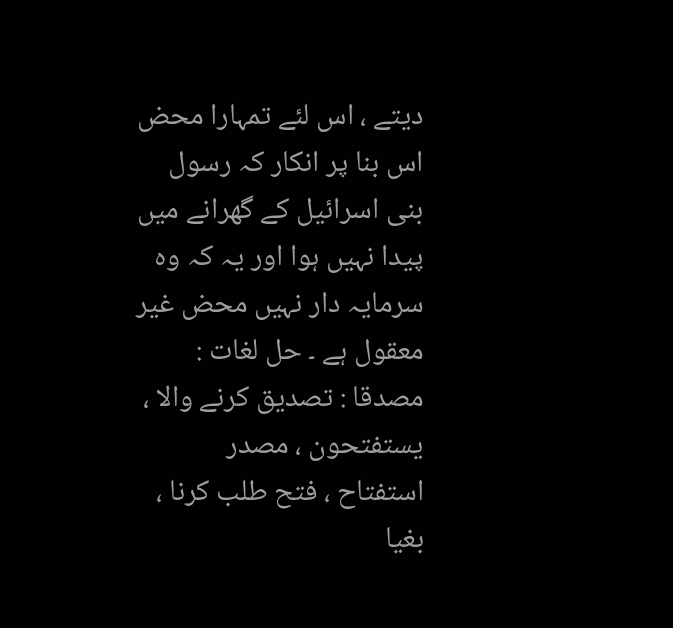دیتے ، اس لئے تمہارا محض اس بنا پر انکار کہ رسول بنی اسرائیل کے گھرانے میں پیدا نہیں ہوا اور یہ کہ وہ سرمایہ دار نہیں محض غیر معقول ہے ۔ حل لغات : مصدقا : تصدیق کرنے والا ، یستفتحون ، مصدر استفتاح ، فتح طلب کرنا ، بغیا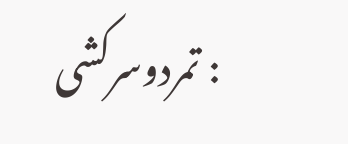: تمردوسرکشی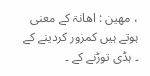، مھین : اھانۃ کے معنی ہوتے ہیں کمزور کردینے کے ۔ ہڈی توڑنے کے ۔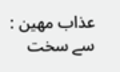عذاب مھین : سے سخت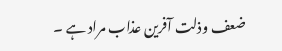ضعف وذلت آفرین عذاب مراد ہے ۔